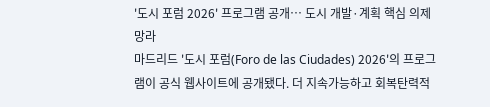'도시 포럼 2026' 프로그램 공개… 도시 개발·계획 핵심 의제 망라
마드리드 '도시 포럼(Foro de las Ciudades) 2026'의 프로그램이 공식 웹사이트에 공개됐다. 더 지속가능하고 회복탄력적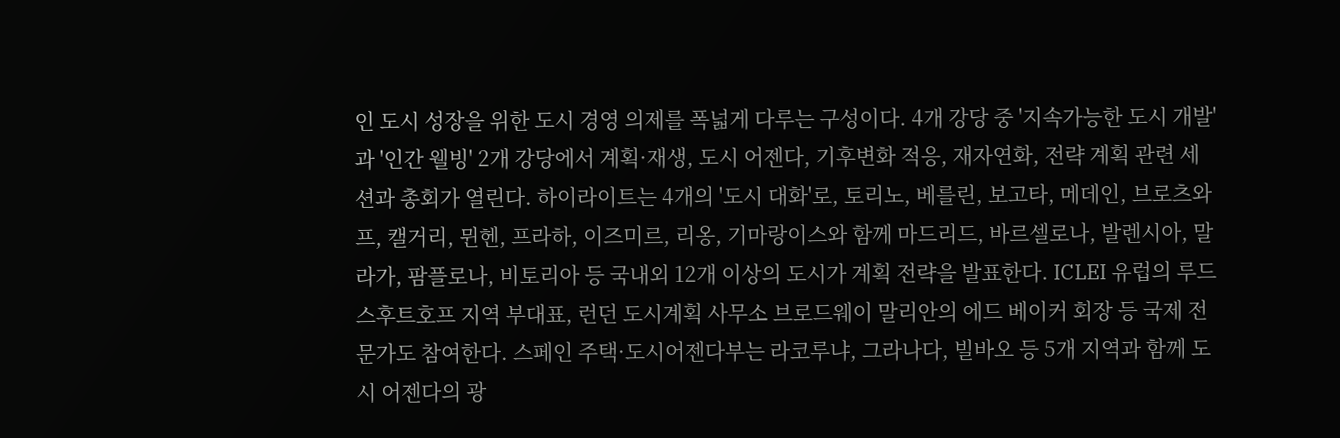인 도시 성장을 위한 도시 경영 의제를 폭넓게 다루는 구성이다. 4개 강당 중 '지속가능한 도시 개발'과 '인간 웰빙' 2개 강당에서 계획·재생, 도시 어젠다, 기후변화 적응, 재자연화, 전략 계획 관련 세션과 총회가 열린다. 하이라이트는 4개의 '도시 대화'로, 토리노, 베를린, 보고타, 메데인, 브로츠와프, 캘거리, 뮌헨, 프라하, 이즈미르, 리옹, 기마랑이스와 함께 마드리드, 바르셀로나, 발렌시아, 말라가, 팜플로나, 비토리아 등 국내외 12개 이상의 도시가 계획 전략을 발표한다. ICLEI 유럽의 루드 스후트호프 지역 부대표, 런던 도시계획 사무소 브로드웨이 말리안의 에드 베이커 회장 등 국제 전문가도 참여한다. 스페인 주택·도시어젠다부는 라코루냐, 그라나다, 빌바오 등 5개 지역과 함께 도시 어젠다의 광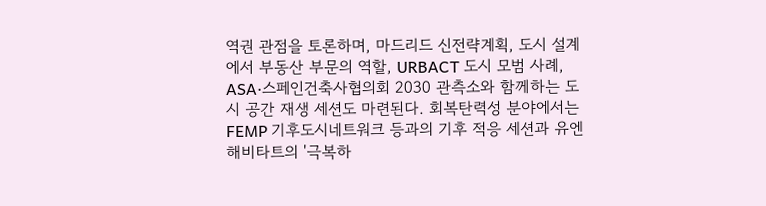역권 관점을 토론하며, 마드리드 신전략계획, 도시 설계에서 부동산 부문의 역할, URBACT 도시 모범 사례, ASA·스페인건축사협의회 2030 관측소와 함께하는 도시 공간 재생 세션도 마련된다. 회복탄력성 분야에서는 FEMP 기후도시네트워크 등과의 기후 적응 세션과 유엔 해비타트의 '극복하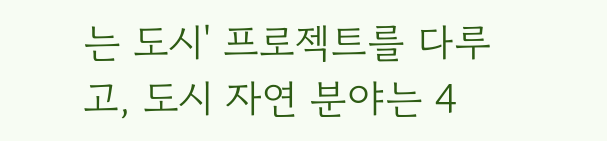는 도시' 프로젝트를 다루고, 도시 자연 분야는 4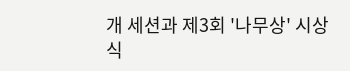개 세션과 제3회 '나무상' 시상식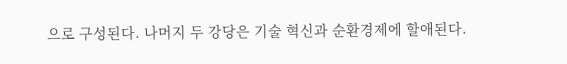으로 구성된다. 나머지 두 강당은 기술 혁신과 순환경제에 할애된다.